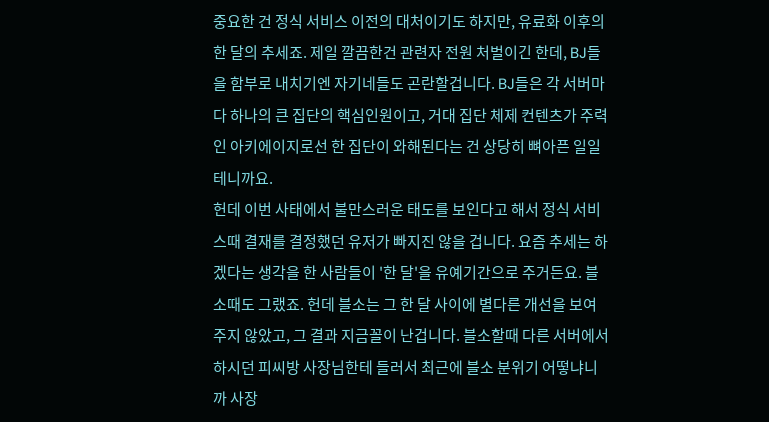중요한 건 정식 서비스 이전의 대처이기도 하지만, 유료화 이후의 한 달의 추세죠. 제일 깔끔한건 관련자 전원 처벌이긴 한데, BJ들을 함부로 내치기엔 자기네들도 곤란할겁니다. BJ들은 각 서버마다 하나의 큰 집단의 핵심인원이고, 거대 집단 체제 컨텐츠가 주력인 아키에이지로선 한 집단이 와해된다는 건 상당히 뼈아픈 일일테니까요.
헌데 이번 사태에서 불만스러운 태도를 보인다고 해서 정식 서비스때 결재를 결정했던 유저가 빠지진 않을 겁니다. 요즘 추세는 하겠다는 생각을 한 사람들이 '한 달'을 유예기간으로 주거든요. 블소때도 그랬죠. 헌데 블소는 그 한 달 사이에 별다른 개선을 보여주지 않았고, 그 결과 지금꼴이 난겁니다. 블소할때 다른 서버에서 하시던 피씨방 사장님한테 들러서 최근에 블소 분위기 어떻냐니까 사장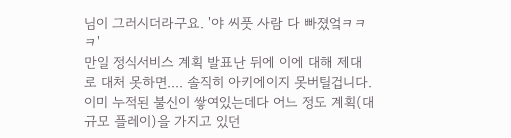님이 그러시더라구요. '야 씨풋 사람 다 빠졌엌ㅋㅋㅋ'
만일 정식서비스 계획 발표난 뒤에 이에 대해 제대로 대처 못하면.... 솔직히 아키에이지 못버틸겁니다. 이미 누적된 불신이 쌓여있는데다 어느 정도 계획(대규모 플레이)을 가지고 있던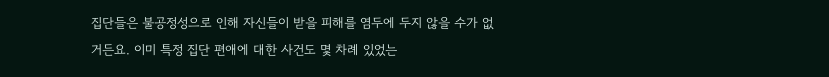집단들은 불공정성으로 인해 자신들이 받을 피해를 염두에 두지 않을 수가 없거든요. 이미 특정 집단 편애에 대한 사건도 몇 차례 있었는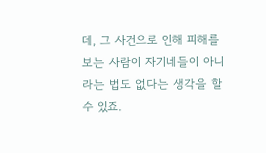데, 그 사건으로 인해 피해를 보는 사람이 자기네들이 아니라는 법도 없다는 생각을 할 수 있죠.